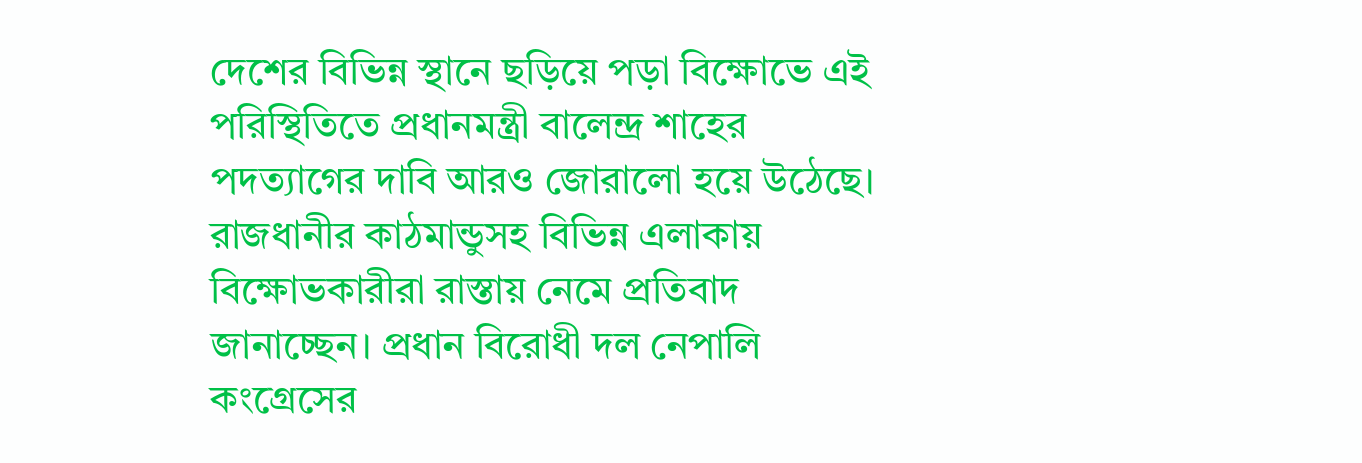দেশের বিভিন্ন স্থানে ছড়িয়ে পড়া বিক্ষোভে এই পরিস্থিতিতে প্রধানমন্ত্রী বালেন্দ্র শাহের পদত্যাগের দাবি আরও জোরালো হয়ে উঠেছে। রাজধানীর কাঠমান্ডুসহ বিভিন্ন এলাকায় বিক্ষোভকারীরা রাস্তায় নেমে প্রতিবাদ জানাচ্ছেন। প্রধান বিরোধী দল নেপালি কংগ্রেসের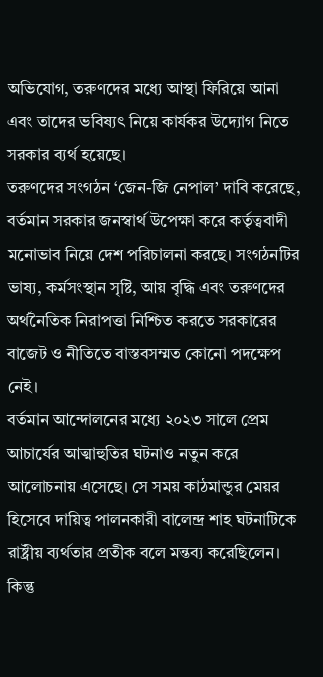অভিযোগ, তরুণদের মধ্যে আস্থা ফিরিয়ে আনা এবং তাদের ভবিষ্যৎ নিয়ে কার্যকর উদ্যোগ নিতে সরকার ব্যর্থ হয়েছে।
তরুণদের সংগঠন ‘জেন-জি নেপাল’ দাবি করেছে, বর্তমান সরকার জনস্বার্থ উপেক্ষা করে কর্তৃত্ববাদী মনোভাব নিয়ে দেশ পরিচালনা করছে। সংগঠনটির ভাষ্য, কর্মসংস্থান সৃষ্টি, আয় বৃদ্ধি এবং তরুণদের অর্থনৈতিক নিরাপত্তা নিশ্চিত করতে সরকারের বাজেট ও নীতিতে বাস্তবসম্মত কোনো পদক্ষেপ নেই।
বর্তমান আন্দোলনের মধ্যে ২০২৩ সালে প্রেম আচার্যের আত্মাহুতির ঘটনাও নতুন করে আলোচনায় এসেছে। সে সময় কাঠমান্ডুর মেয়র হিসেবে দায়িত্ব পালনকারী বালেন্দ্র শাহ ঘটনাটিকে রাষ্ট্রীয় ব্যর্থতার প্রতীক বলে মন্তব্য করেছিলেন। কিন্তু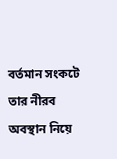বর্তমান সংকটে তার নীরব অবস্থান নিয়ে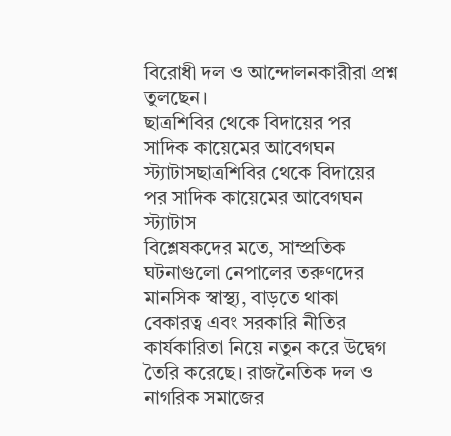বিরোধী দল ও আন্দোলনকারীরা প্রশ্ন তুলছেন।
ছাত্রশিবির থেকে বিদায়ের পর সাদিক কায়েমের আবেগঘন স্ট্যাটাসছাত্রশিবির থেকে বিদায়ের পর সাদিক কায়েমের আবেগঘন স্ট্যাটাস
বিশ্লেষকদের মতে, সাম্প্রতিক ঘটনাগুলো নেপালের তরুণদের মানসিক স্বাস্থ্য, বাড়তে থাকা বেকারত্ব এবং সরকারি নীতির কার্যকারিতা নিয়ে নতুন করে উদ্বেগ তৈরি করেছে। রাজনৈতিক দল ও নাগরিক সমাজের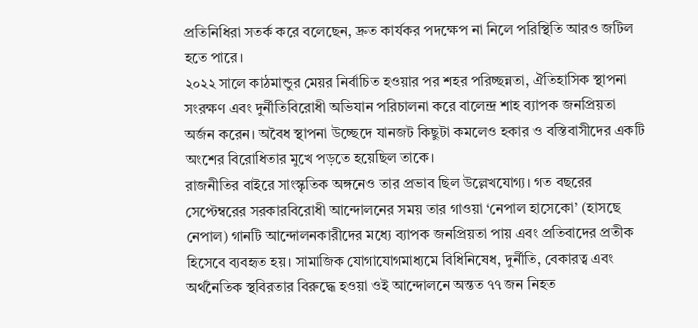প্রতিনিধিরা সতর্ক করে বলেছেন, দ্রুত কার্যকর পদক্ষেপ না নিলে পরিস্থিতি আরও জটিল হতে পারে।
২০২২ সালে কাঠমান্ডুর মেয়র নির্বাচিত হওয়ার পর শহর পরিচ্ছন্নতা, ঐতিহাসিক স্থাপনা সংরক্ষণ এবং দুর্নীতিবিরোধী অভিযান পরিচালনা করে বালেন্দ্র শাহ ব্যাপক জনপ্রিয়তা অর্জন করেন। অবৈধ স্থাপনা উচ্ছেদে যানজট কিছুটা কমলেও হকার ও বস্তিবাসীদের একটি অংশের বিরোধিতার মুখে পড়তে হয়েছিল তাকে।
রাজনীতির বাইরে সাংস্কৃতিক অঙ্গনেও তার প্রভাব ছিল উল্লেখযোগ্য। গত বছরের সেপ্টেম্বরের সরকারবিরোধী আন্দোলনের সময় তার গাওয়া ‘নেপাল হাসেকো’ (হাসছে নেপাল) গানটি আন্দোলনকারীদের মধ্যে ব্যাপক জনপ্রিয়তা পায় এবং প্রতিবাদের প্রতীক হিসেবে ব্যবহৃত হয়। সামাজিক যোগাযোগমাধ্যমে বিধিনিষেধ, দুর্নীতি, বেকারত্ব এবং অর্থনৈতিক স্থবিরতার বিরুদ্ধে হওয়া ওই আন্দোলনে অন্তত ৭৭ জন নিহত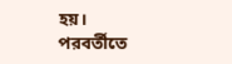হয়।
পরবর্তীতে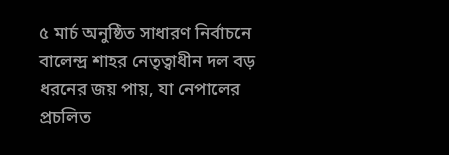৫ মার্চ অনুষ্ঠিত সাধারণ নির্বাচনে বালেন্দ্র শাহর নেতৃত্বাধীন দল বড় ধরনের জয় পায়, যা নেপালের প্রচলিত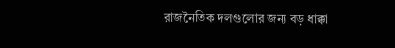রাজনৈতিক দলগুলোর জন্য বড় ধাক্কা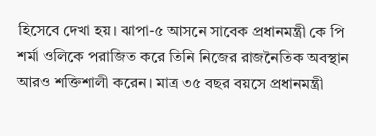হিসেবে দেখা হয়। ঝাপা-৫ আসনে সাবেক প্রধানমন্ত্রী কে পি শর্মা ওলিকে পরাজিত করে তিনি নিজের রাজনৈতিক অবস্থান আরও শক্তিশালী করেন। মাত্র ৩৫ বছর বয়সে প্রধানমন্ত্রী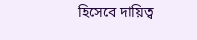হিসেবে দায়িত্ব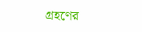গ্রহণের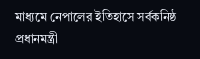মাধ্যমে নেপালের ইতিহাসে সর্বকনিষ্ঠ প্রধানমন্ত্রী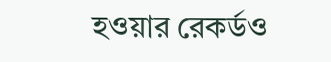হওয়ার রেকর্ডও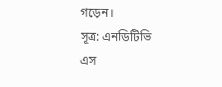গড়েন।
সূত্র: এনডিটিভি
এস